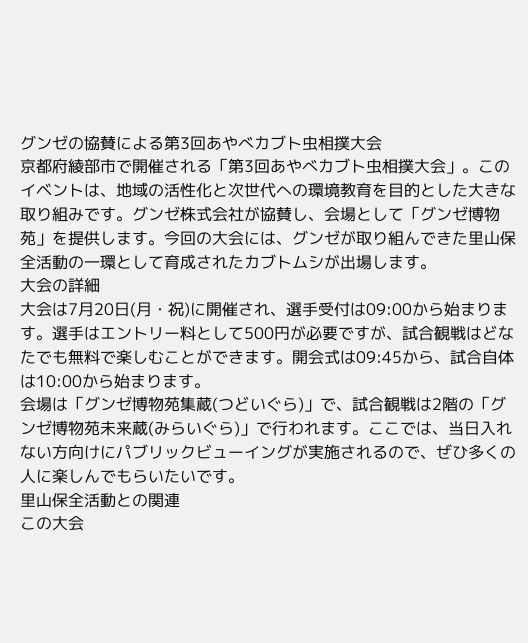グンゼの協賛による第3回あやべカブト虫相撲大会
京都府綾部市で開催される「第3回あやべカブト虫相撲大会」。このイベントは、地域の活性化と次世代への環境教育を目的とした大きな取り組みです。グンゼ株式会社が協賛し、会場として「グンゼ博物苑」を提供します。今回の大会には、グンゼが取り組んできた里山保全活動の一環として育成されたカブトムシが出場します。
大会の詳細
大会は7月20日(月・祝)に開催され、選手受付は09:00から始まります。選手はエントリー料として500円が必要ですが、試合観戦はどなたでも無料で楽しむことができます。開会式は09:45から、試合自体は10:00から始まります。
会場は「グンゼ博物苑集蔵(つどいぐら)」で、試合観戦は2階の「グンゼ博物苑未来蔵(みらいぐら)」で行われます。ここでは、当日入れない方向けにパブリックビューイングが実施されるので、ぜひ多くの人に楽しんでもらいたいです。
里山保全活動との関連
この大会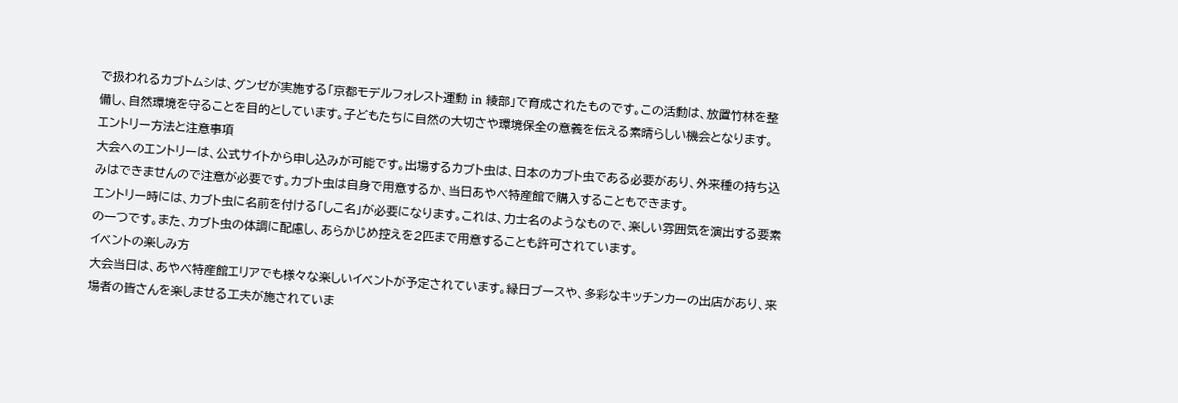で扱われるカブトムシは、グンゼが実施する「京都モデルフォレスト運動 in 綾部」で育成されたものです。この活動は、放置竹林を整備し、自然環境を守ることを目的としています。子どもたちに自然の大切さや環境保全の意義を伝える素晴らしい機会となります。
エントリー方法と注意事項
大会へのエントリーは、公式サイトから申し込みが可能です。出場するカブト虫は、日本のカブト虫である必要があり、外来種の持ち込みはできませんので注意が必要です。カブト虫は自身で用意するか、当日あやべ特産館で購入することもできます。
エントリー時には、カブト虫に名前を付ける「しこ名」が必要になります。これは、力士名のようなもので、楽しい雰囲気を演出する要素の一つです。また、カブト虫の体調に配慮し、あらかじめ控えを2匹まで用意することも許可されています。
イベントの楽しみ方
大会当日は、あやべ特産館エリアでも様々な楽しいイベントが予定されています。縁日ブースや、多彩なキッチンカーの出店があり、来場者の皆さんを楽しませる工夫が施されていま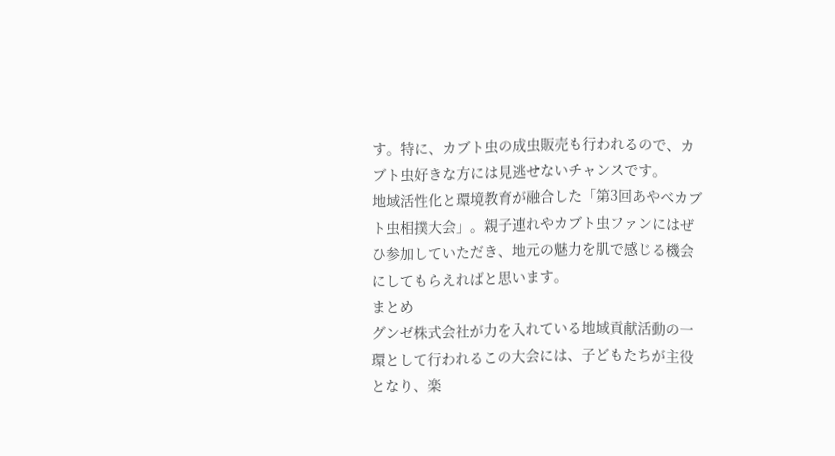す。特に、カブト虫の成虫販売も行われるので、カブト虫好きな方には見逃せないチャンスです。
地域活性化と環境教育が融合した「第3回あやべカブト虫相撲大会」。親子連れやカブト虫ファンにはぜひ参加していただき、地元の魅力を肌で感じる機会にしてもらえればと思います。
まとめ
グンゼ株式会社が力を入れている地域貢献活動の一環として行われるこの大会には、子どもたちが主役となり、楽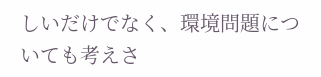しいだけでなく、環境問題についても考えさ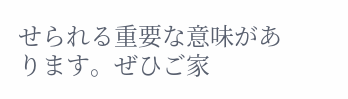せられる重要な意味があります。ぜひご家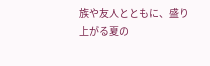族や友人とともに、盛り上がる夏の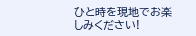ひと時を現地でお楽しみください!